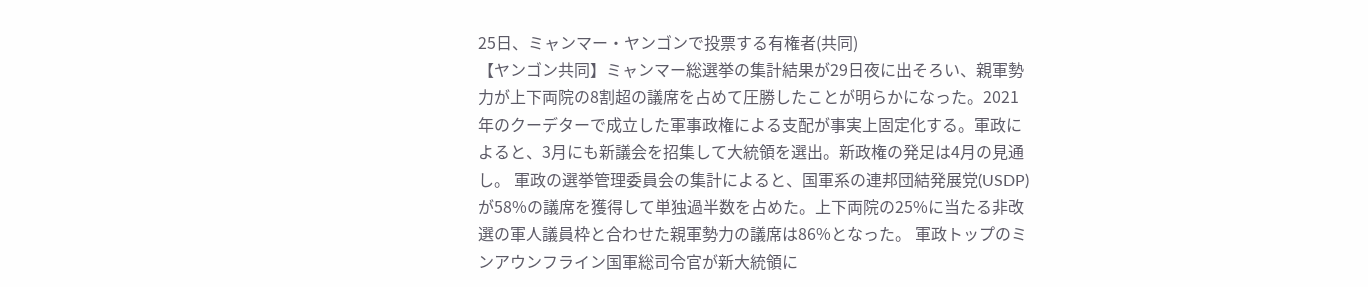25日、ミャンマー・ヤンゴンで投票する有権者(共同)
【ヤンゴン共同】ミャンマー総選挙の集計結果が29日夜に出そろい、親軍勢力が上下両院の8割超の議席を占めて圧勝したことが明らかになった。2021年のクーデターで成立した軍事政権による支配が事実上固定化する。軍政によると、3月にも新議会を招集して大統領を選出。新政権の発足は4月の見通し。 軍政の選挙管理委員会の集計によると、国軍系の連邦団結発展党(USDP)が58%の議席を獲得して単独過半数を占めた。上下両院の25%に当たる非改選の軍人議員枠と合わせた親軍勢力の議席は86%となった。 軍政トップのミンアウンフライン国軍総司令官が新大統領に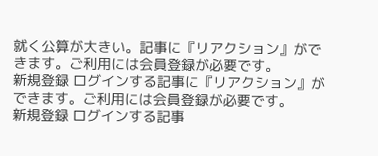就く公算が大きい。記事に『リアクション』ができます。ご利用には会員登録が必要です。
新規登録 ログインする記事に『リアクション』ができます。ご利用には会員登録が必要です。
新規登録 ログインする記事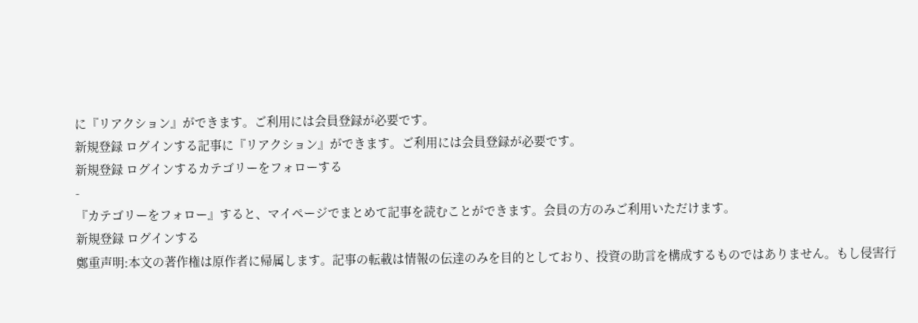に『リアクション』ができます。ご利用には会員登録が必要です。
新規登録 ログインする記事に『リアクション』ができます。ご利用には会員登録が必要です。
新規登録 ログインするカテゴリーをフォローする
-
『カテゴリーをフォロー』すると、マイページでまとめて記事を読むことができます。会員の方のみご利用いただけます。
新規登録 ログインする
鄭重声明:本文の著作権は原作者に帰属します。記事の転載は情報の伝達のみを目的としており、投資の助言を構成するものではありません。もし侵害行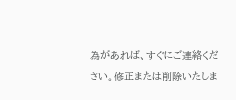為があれば、すぐにご連絡ください。修正または削除いたしま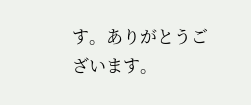す。ありがとうございます。